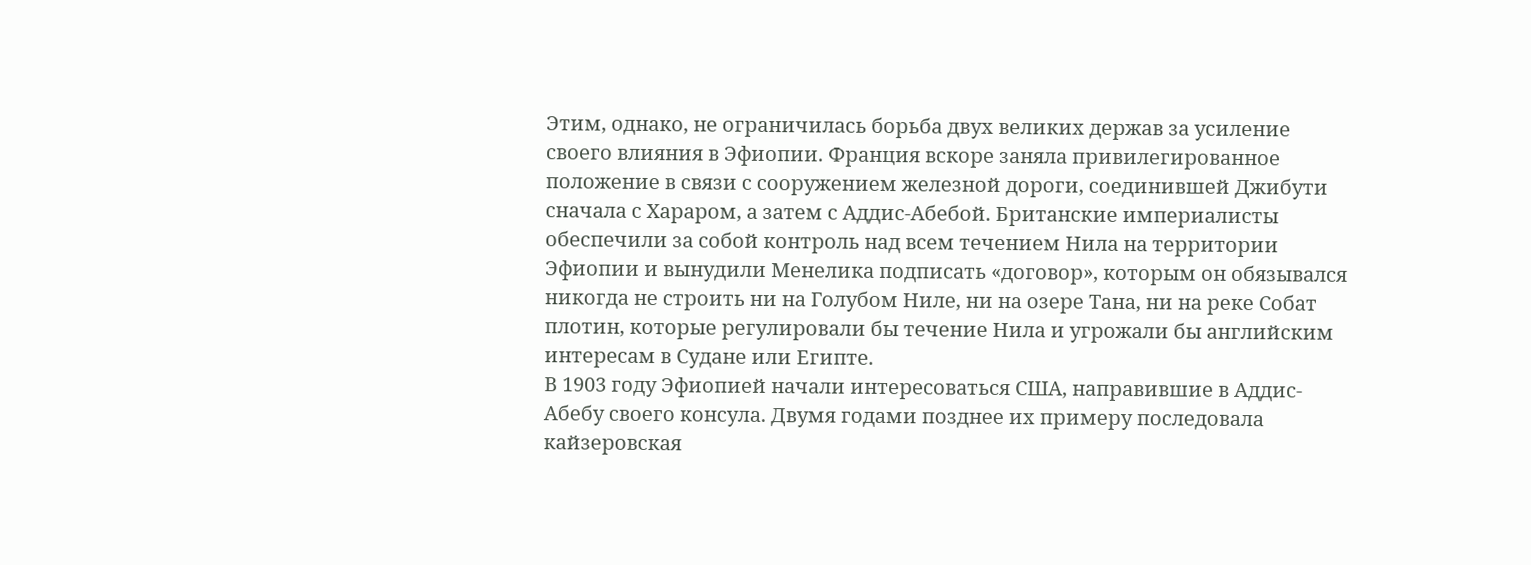Этим, однако, не ограничилась борьба двух великих держав за усиление своего влияния в Эфиопии. Франция вскоре заняла привилегированное положение в связи с сооружением железной дороги, соединившей Джибути сначала с Хараром, а затем с Аддис-Абебой. Британские империалисты обеспечили за собой контроль над всем течением Нила на территории Эфиопии и вынудили Менелика подписать «договор», которым он обязывался никогда не строить ни на Голубом Ниле, ни на озере Тана, ни на реке Собат плотин, которые регулировали бы течение Нила и угрожали бы английским интересам в Судане или Египте.
В 1903 году Эфиопией начали интересоваться США, направившие в Аддис-Абебу своего консула. Двумя годами позднее их примеру последовала кайзеровская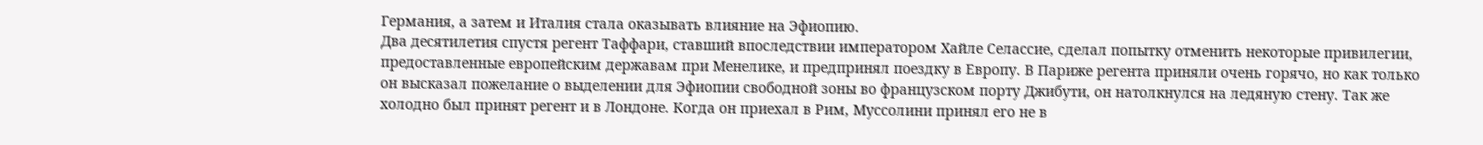Германия, а затем и Италия стала оказывать влияние на Эфиопию.
Два десятилетия спустя регент Таффари, ставший впоследствии императором Хайле Селассие, сделал попытку отменить некоторые привилегии, предоставленные европейским державам при Менелике, и предпринял поездку в Европу. В Париже регента приняли очень горячо, но как только он высказал пожелание о выделении для Эфиопии свободной зоны во французском порту Джибути, он натолкнулся на ледяную стену. Так же холодно был принят регент и в Лондоне. Когда он приехал в Рим, Муссолини принял его не в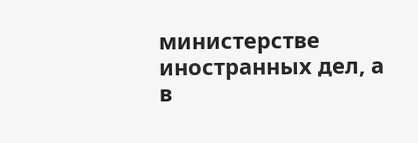министерстве иностранных дел, а в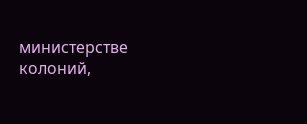министерстве колоний,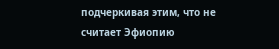подчеркивая этим, что не считает Эфиопию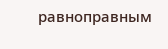равноправным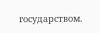государством.